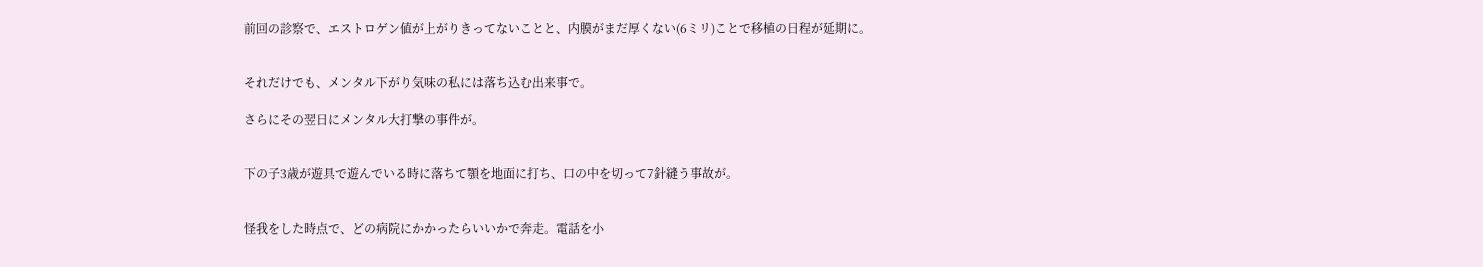前回の診察で、エストロゲン値が上がりきってないことと、内膜がまだ厚くない(6ミリ)ことで移植の日程が延期に。


それだけでも、メンタル下がり気味の私には落ち込む出来事で。

さらにその翌日にメンタル大打撃の事件が。


下の子3歳が遊具で遊んでいる時に落ちて顎を地面に打ち、口の中を切って7針縫う事故が。


怪我をした時点で、どの病院にかかったらいいかで奔走。電話を小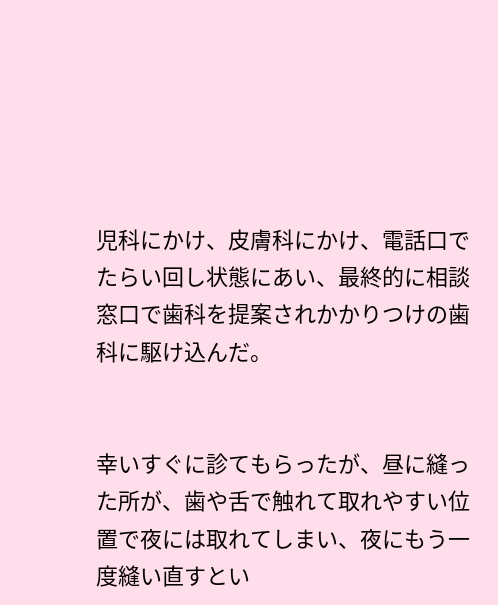児科にかけ、皮膚科にかけ、電話口でたらい回し状態にあい、最終的に相談窓口で歯科を提案されかかりつけの歯科に駆け込んだ。


幸いすぐに診てもらったが、昼に縫った所が、歯や舌で触れて取れやすい位置で夜には取れてしまい、夜にもう一度縫い直すとい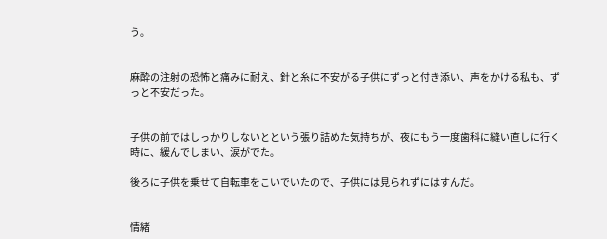う。


麻酔の注射の恐怖と痛みに耐え、針と糸に不安がる子供にずっと付き添い、声をかける私も、ずっと不安だった。


子供の前ではしっかりしないとという張り詰めた気持ちが、夜にもう一度歯科に縫い直しに行く時に、緩んでしまい、涙がでた。

後ろに子供を乗せて自転車をこいでいたので、子供には見られずにはすんだ。


情緒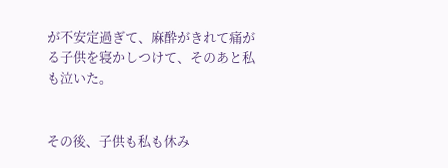が不安定過ぎて、麻酔がきれて痛がる子供を寝かしつけて、そのあと私も泣いた。


その後、子供も私も休み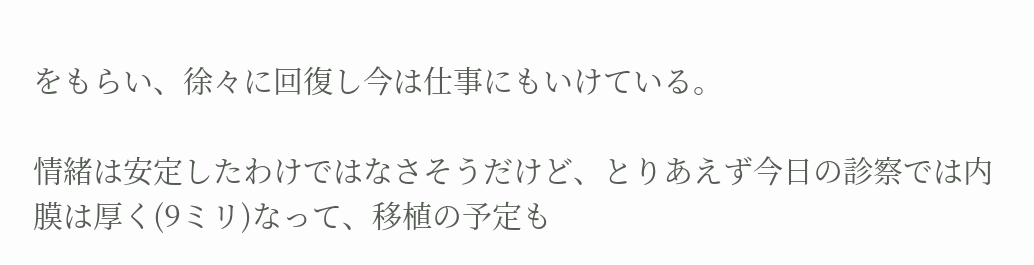をもらい、徐々に回復し今は仕事にもいけている。

情緒は安定したわけではなさそうだけど、とりあえず今日の診察では内膜は厚く(9ミリ)なって、移植の予定も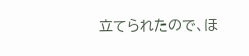立てられたので、ほ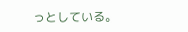っとしている。